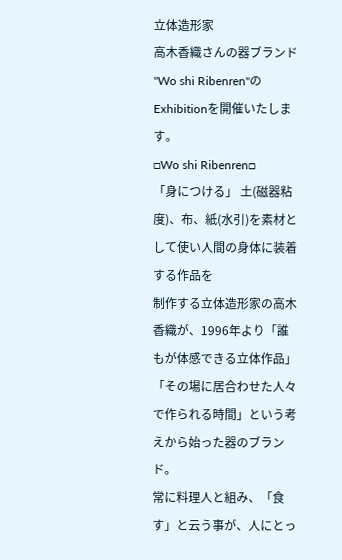立体造形家
高木香織さんの器ブランド
"Wo shi Ribenren"のExhibitionを開催いたします。
□Wo shi Ribenren□
「身につける」 土(磁器粘度)、布、紙(水引)を素材として使い人間の身体に装着する作品を
制作する立体造形家の高木香織が、1996年より「誰もが体感できる立体作品」
「その場に居合わせた人々で作られる時間」という考えから始った器のブランド。
常に料理人と組み、「食す」と云う事が、人にとっ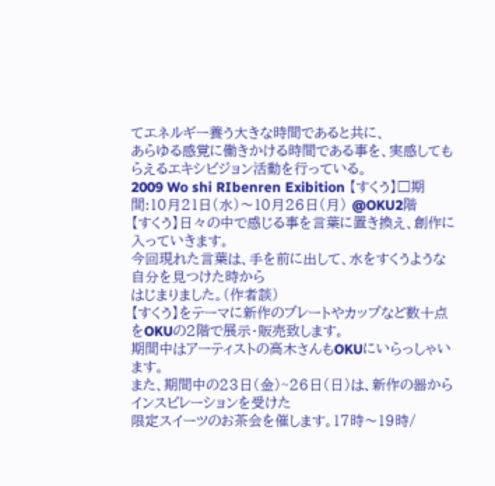てエネルギー養う大きな時間であると共に、
あらゆる感覚に働きかける時間である事を、実感してもらえるエキシビジョン活動を行っている。
2009 Wo shi RIbenren Exibition 【すくう】□期間:10月21日(水)〜10月26日(月) @OKU2階
【すくう】日々の中で感じる事を言葉に置き換え、創作に入っていきます。
今回現れた言葉は、手を前に出して、水をすくうような自分を見つけた時から
はじまりました。(作者談)
【すくう】をテーマに新作のプレートやカップなど数十点をOKUの2階で展示・販売致します。
期間中はアーティストの高木さんもOKUにいらっしゃいます。
また、期間中の23日(金)~26日(日)は、新作の器からインスピレーションを受けた
限定スイーツのお茶会を催します。17時〜19時/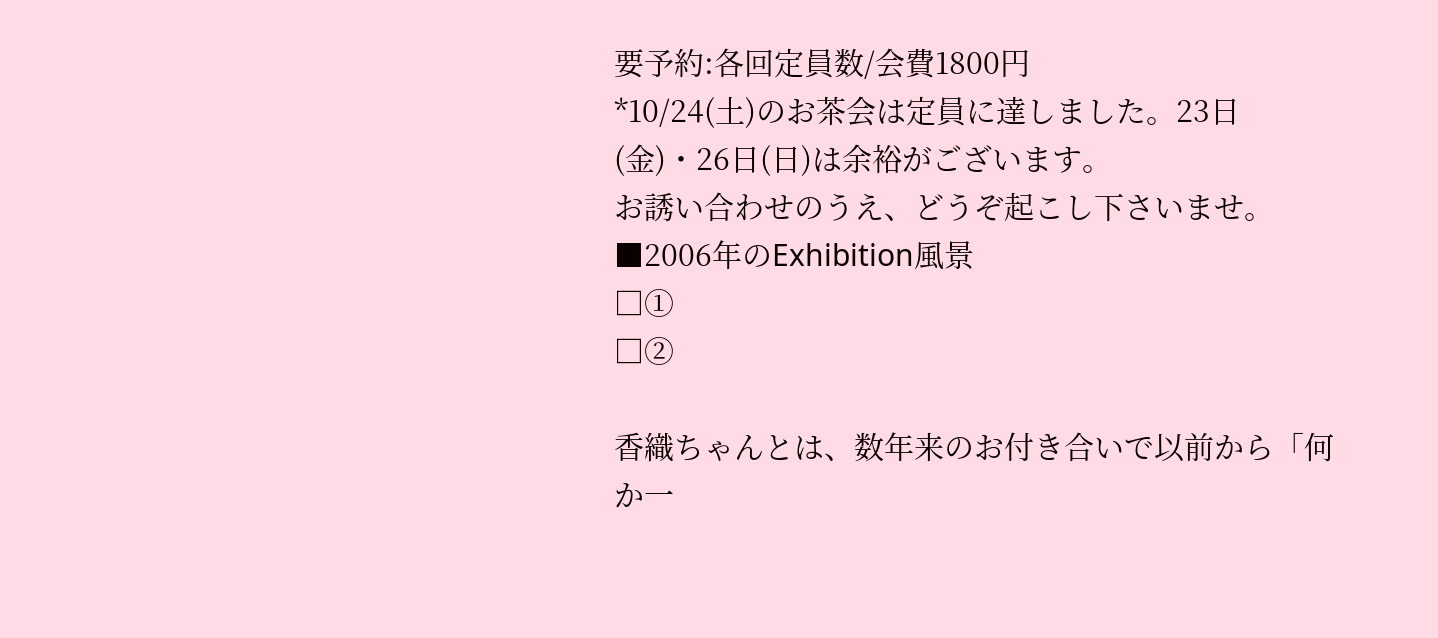要予約:各回定員数/会費1800円
*10/24(土)のお茶会は定員に達しました。23日(金)・26日(日)は余裕がございます。
お誘い合わせのうえ、どうぞ起こし下さいませ。
■2006年のExhibition風景
□①
□②

香織ちゃんとは、数年来のお付き合いで以前から「何か一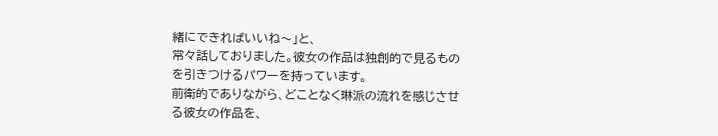緒にできればいいね〜」と、
常々話しておりました。彼女の作品は独創的で見るものを引きつけるパワーを持っています。
前衛的でありながら、どことなく琳派の流れを感じさせる彼女の作品を、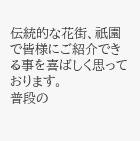伝統的な花街、祇園で皆様にご紹介できる事を喜ばしく思っております。
普段の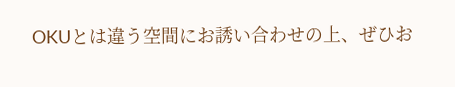OKUとは違う空間にお誘い合わせの上、ぜひお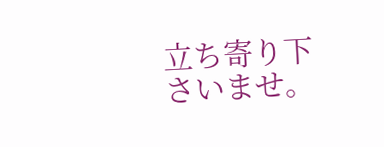立ち寄り下さいませ。